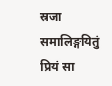स्रजा समालिङ्गयितुं प्रियं सा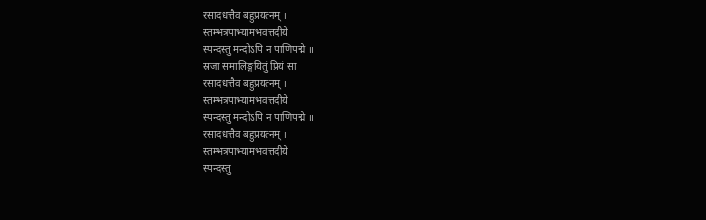रसादधत्तैव बहुप्रयत्नम् ।
स्तम्भत्रपाभ्यामभवत्तदीये
स्पन्दस्तु मन्दोऽपि न पाणिपद्मे ॥
स्रजा समालिङ्गयितुं प्रियं सा
रसादधत्तैव बहुप्रयत्नम् ।
स्तम्भत्रपाभ्यामभवत्तदीये
स्पन्दस्तु मन्दोऽपि न पाणिपद्मे ॥
रसादधत्तैव बहुप्रयत्नम् ।
स्तम्भत्रपाभ्यामभवत्तदीये
स्पन्दस्तु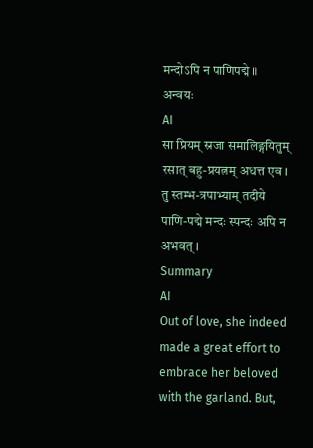मन्दोऽपि न पाणिपद्मे ॥
अन्वयः
AI
सा प्रियम् स्रजा समालिङ्गयितुम् रसात् बहु-प्रयत्नम् अधत्त एव । तु स्तम्भ-त्रपाभ्याम् तदीये पाणि-पद्मे मन्दः स्पन्दः अपि न अभवत् ।
Summary
AI
Out of love, she indeed made a great effort to embrace her beloved with the garland. But,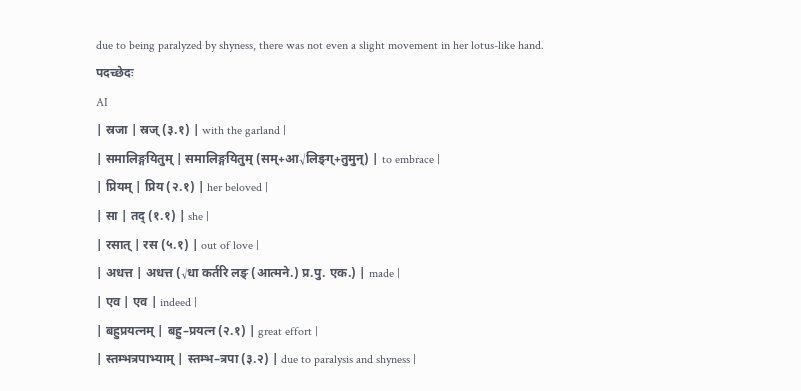due to being paralyzed by shyness, there was not even a slight movement in her lotus-like hand.
पदच्छेदः
AI
| स्रजा | स्रज् (३.१) | with the garland |
| समालिङ्गयितुम् | समालिङ्गयितुम् (सम्+आ√लिङ्ग्+तुमुन्) | to embrace |
| प्रियम् | प्रिय (२.१) | her beloved |
| सा | तद् (१.१) | she |
| रसात् | रस (५.१) | out of love |
| अधत्त | अधत्त (√धा कर्तरि लङ् (आत्मने.) प्र.पु. एक.) | made |
| एव | एव | indeed |
| बहुप्रयत्नम् | बहु–प्रयत्न (२.१) | great effort |
| स्तम्भत्रपाभ्याम् | स्तम्भ–त्रपा (३.२) | due to paralysis and shyness |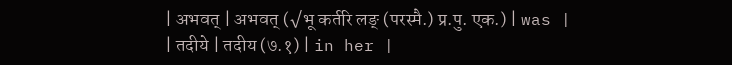| अभवत् | अभवत् (√भू कर्तरि लङ् (परस्मै.) प्र.पु. एक.) | was |
| तदीये | तदीय (७.१) | in her |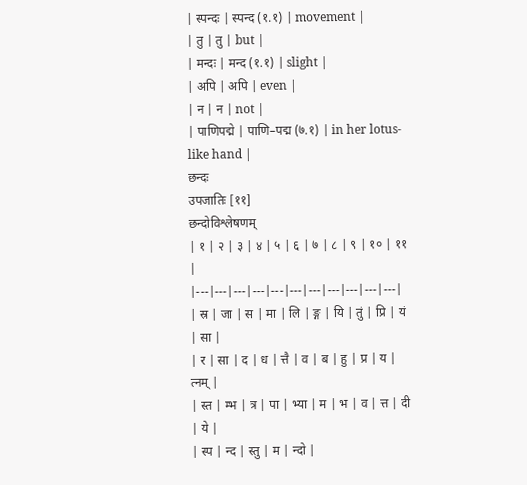| स्पन्दः | स्पन्द (१.१) | movement |
| तु | तु | but |
| मन्दः | मन्द (१.१) | slight |
| अपि | अपि | even |
| न | न | not |
| पाणिपद्मे | पाणि–पद्म (७.१) | in her lotus-like hand |
छन्दः
उपजातिः [११]
छन्दोविश्लेषणम्
| १ | २ | ३ | ४ | ५ | ६ | ७ | ८ | ९ | १० | ११ |
|---|---|---|---|---|---|---|---|---|---|---|
| स्र | जा | स | मा | लि | ङ्ग | यि | तुं | प्रि | यं | सा |
| र | सा | द | ध | त्तै | व | ब | हु | प्र | य | त्नम् |
| स्त | म्भ | त्र | पा | भ्या | म | भ | व | त्त | दी | ये |
| स्प | न्द | स्तु | म | न्दो |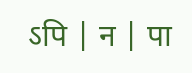ऽपि | न | पा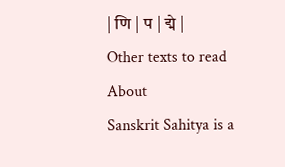| णि | प | द्मे |
Other texts to read
About
Sanskrit Sahitya is a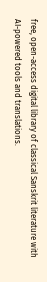free, open-access digital library of classical Sanskrit literature with AI-powered tools and translations.